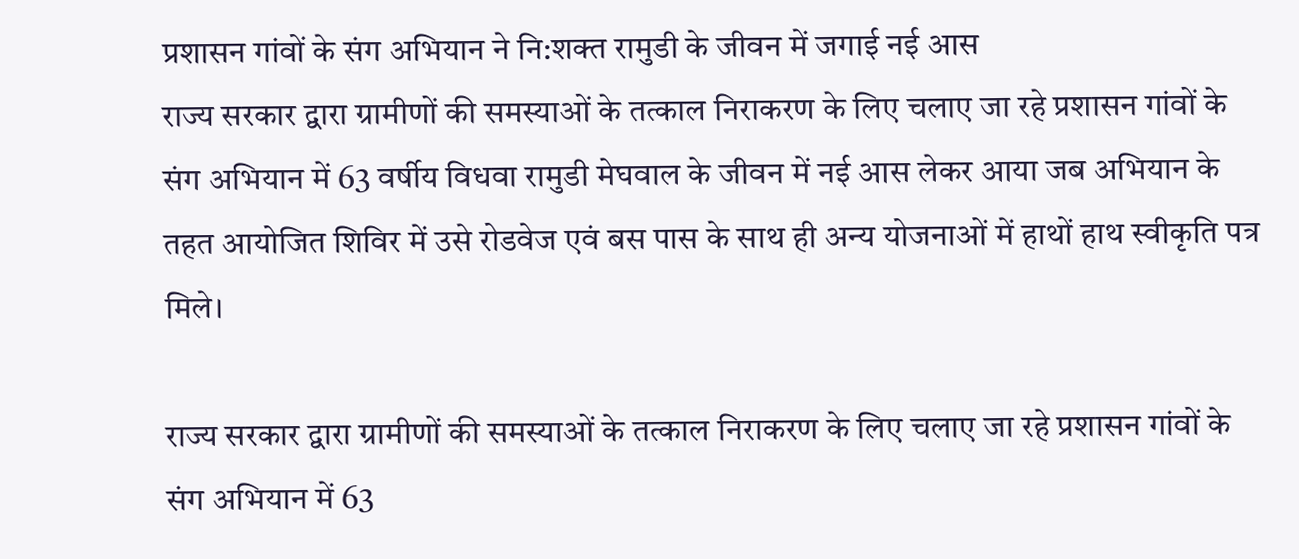प्रशासन गांवों के संग अभियान ने नि:शक्त रामुडी के जीवन में जगाई नई आस
राज्य सरकार द्वारा ग्रामीणों की समस्याओं के तत्काल निराकरण के लिए चलाए जा रहे प्रशासन गांवों के संग अभियान में 63 वर्षीय विधवा रामुडी मेघवाल के जीवन में नई आस लेकर आया जब अभियान के तहत आयोजित शिविर में उसे रोडवेज एवं बस पास के साथ ही अन्य योजनाओं में हाथों हाथ स्वीकृति पत्र मिले।

राज्य सरकार द्वारा ग्रामीणों की समस्याओं के तत्काल निराकरण के लिए चलाए जा रहे प्रशासन गांवों के संग अभियान में 63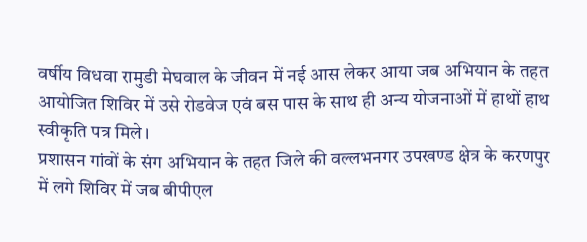वर्षीय विधवा रामुडी मेघवाल के जीवन में नई आस लेकर आया जब अभियान के तहत आयोजित शिविर में उसे रोडवेज एवं बस पास के साथ ही अन्य योजनाओं में हाथों हाथ स्वीकृति पत्र मिले।
प्रशासन गांवों के संग अभियान के तहत जिले की वल्लभनगर उपखण्ड क्षेत्र के करणपुर में लगे शिविर में जब बीपीएल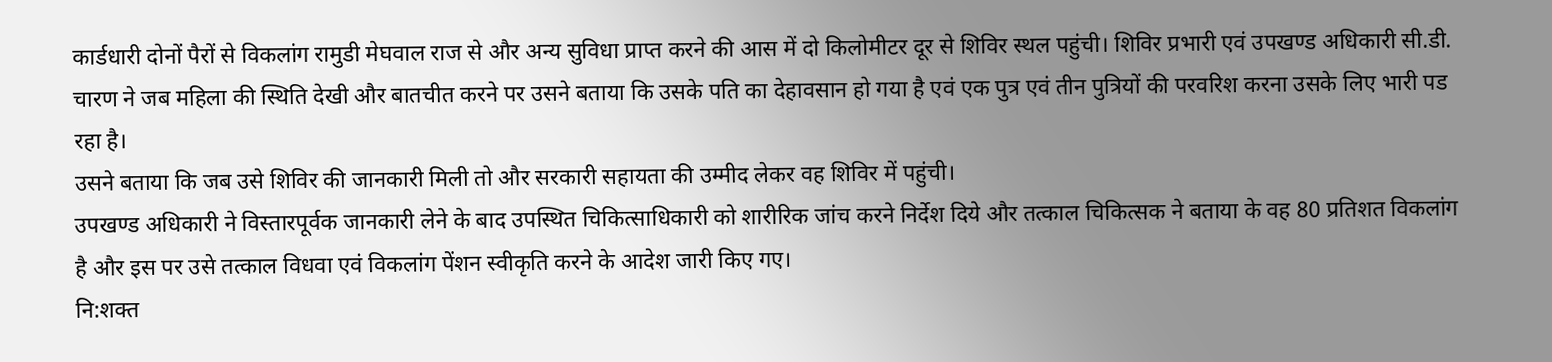कार्डधारी दोनों पैरों से विकलांग रामुडी मेघवाल राज से और अन्य सुविधा प्राप्त करने की आस में दो किलोमीटर दूर से शिविर स्थल पहुंची। शिविर प्रभारी एवं उपखण्ड अधिकारी सी.डी. चारण ने जब महिला की स्थिति देखी और बातचीत करने पर उसने बताया कि उसके पति का देहावसान हो गया है एवं एक पुत्र एवं तीन पुत्रियों की परवरिश करना उसके लिए भारी पड रहा है।
उसने बताया कि जब उसे शिविर की जानकारी मिली तो और सरकारी सहायता की उम्मीद लेकर वह शिविर में पहुंची।
उपखण्ड अधिकारी ने विस्तारपूर्वक जानकारी लेने के बाद उपस्थित चिकित्साधिकारी को शारीरिक जांच करने निर्देश दिये और तत्काल चिकित्सक ने बताया के वह 80 प्रतिशत विकलांग है और इस पर उसे तत्काल विधवा एवं विकलांग पेंशन स्वीकृति करने के आदेश जारी किए गए।
नि:शक्त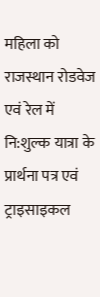महिला को राजस्थान रोडवेज एवं रेल में नि:शुल्क यात्रा के प्रार्थना पत्र एवं ट्राइसाइकल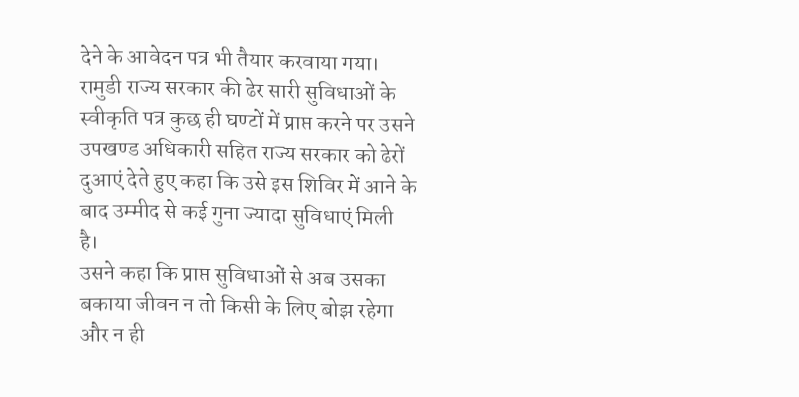देने के आवेदन पत्र भी तैयार करवाया गया।
रामुडी राज्य सरकार की ढेर सारी सुविधाओं के स्वीकृति पत्र कुछ ही घण्टों में प्राप्त करने पर उसने उपखण्ड अधिकारी सहित राज्य सरकार को ढेरों दुआएं देते हुए कहा कि उसे इस शिविर में आने के बाद उम्मीद से कई गुना ज्यादा सुविधाएं मिली है।
उसने कहा कि प्राप्त सुविधाओं से अब उसका बकाया जीवन न तो किसी के लिए बोझ रहेगा और न ही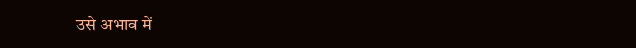उसे अभाव में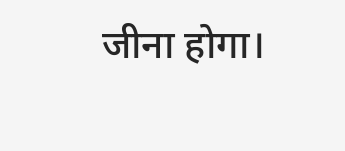जीना होगा।